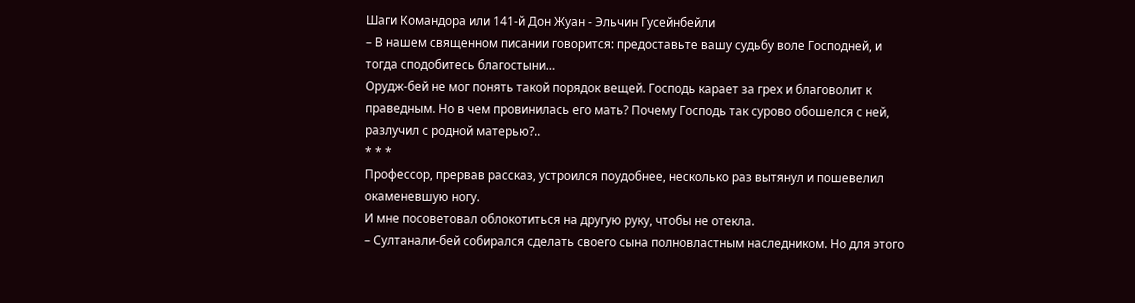Шаги Командора или 141-й Дон Жуан - Эльчин Гусейнбейли
– В нашем священном писании говорится: предоставьте вашу судьбу воле Господней, и тогда сподобитесь благостыни…
Орудж-бей не мог понять такой порядок вещей. Господь карает за грех и благоволит к праведным. Но в чем провинилась его мать? Почему Господь так сурово обошелся с ней, разлучил с родной матерью?..
* * *
Профессор, прервав рассказ, устроился поудобнее, несколько раз вытянул и пошевелил окаменевшую ногу.
И мне посоветовал облокотиться на другую руку, чтобы не отекла.
– Султанали-бей собирался сделать своего сына полновластным наследником. Но для этого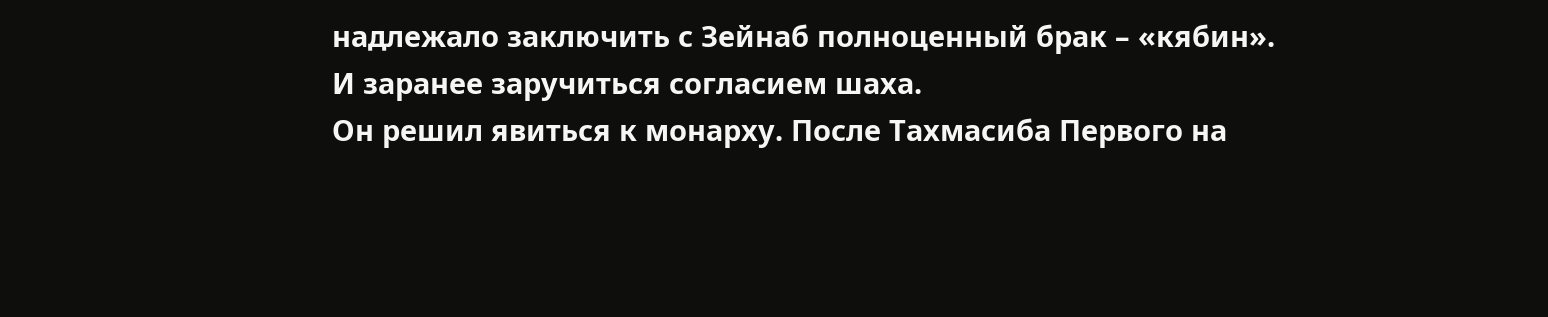надлежало заключить с Зейнаб полноценный брак – «кябин». И заранее заручиться согласием шаха.
Он решил явиться к монарху. После Тахмасиба Первого на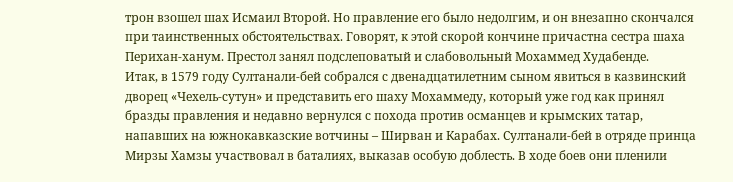трон взошел шах Исмаил Второй. Но правление его было недолгим, и он внезапно скончался при таинственных обстоятельствах. Говорят, к этой скорой кончине причастна сестра шаха Перихан-ханум. Престол занял подслеповатый и слабовольный Мохаммед Худабенде.
Итак, в 1579 году Султанали-бей собрался с двенадцатилетним сыном явиться в казвинский дворец «Чехель-сутун» и представить его шаху Мохаммеду, который уже год как принял бразды правления и недавно вернулся с похода против османцев и крымских татар, напавших на южнокавказские вотчины – Ширван и Карабах. Султанали-бей в отряде принца Мирзы Хамзы участвовал в баталиях, выказав особую доблесть. В ходе боев они пленили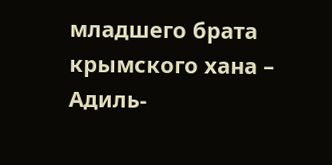младшего брата крымского хана – Адиль-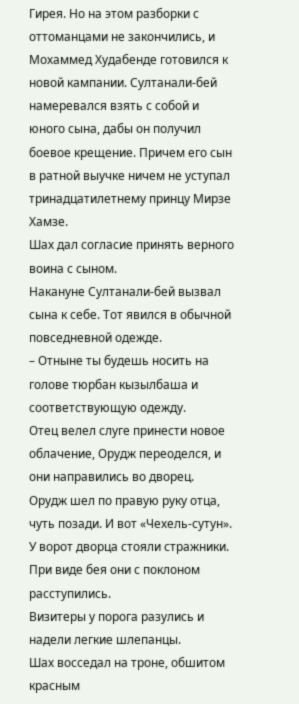Гирея. Но на этом разборки с оттоманцами не закончились, и Мохаммед Худабенде готовился к новой кампании. Султанали-бей намеревался взять с собой и юного сына, дабы он получил боевое крещение. Причем его сын в ратной выучке ничем не уступал тринадцатилетнему принцу Мирзе Хамзе.
Шах дал согласие принять верного воина с сыном.
Накануне Султанали-бей вызвал сына к себе. Тот явился в обычной повседневной одежде.
– Отныне ты будешь носить на голове тюрбан кызылбаша и соответствующую одежду.
Отец велел слуге принести новое облачение, Орудж переоделся, и они направились во дворец.
Орудж шел по правую руку отца, чуть позади. И вот «Чехель-сутун». У ворот дворца стояли стражники. При виде бея они с поклоном расступились.
Визитеры у порога разулись и надели легкие шлепанцы.
Шах восседал на троне, обшитом красным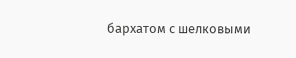бархатом с шелковыми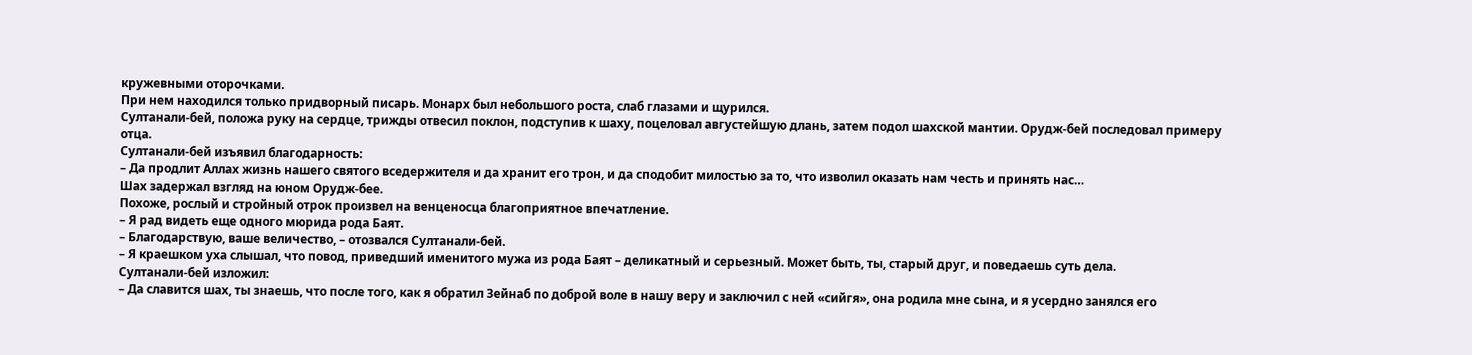кружевными оторочками.
При нем находился только придворный писарь. Монарх был небольшого роста, слаб глазами и щурился.
Султанали-бей, положа руку на сердце, трижды отвесил поклон, подступив к шаху, поцеловал августейшую длань, затем подол шахской мантии. Орудж-бей последовал примеру отца.
Султанали-бей изъявил благодарность:
– Да продлит Аллах жизнь нашего святого вседержителя и да хранит его трон, и да сподобит милостью за то, что изволил оказать нам честь и принять нас…
Шах задержал взгляд на юном Орудж-бее.
Похоже, рослый и стройный отрок произвел на венценосца благоприятное впечатление.
– Я рад видеть еще одного мюрида рода Баят.
– Благодарствую, ваше величество, – отозвался Султанали-бей.
– Я краешком уха слышал, что повод, приведший именитого мужа из рода Баят – деликатный и серьезный. Может быть, ты, старый друг, и поведаешь суть дела.
Султанали-бей изложил:
– Да славится шах, ты знаешь, что после того, как я обратил Зейнаб по доброй воле в нашу веру и заключил с ней «сийгя», она родила мне сына, и я усердно занялся его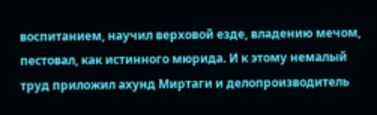воспитанием, научил верховой езде, владению мечом, пестовал, как истинного мюрида. И к этому немалый труд приложил ахунд Миртаги и делопроизводитель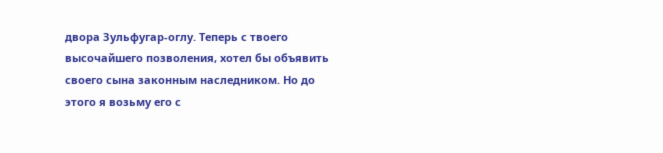двора Зульфугар-оглу. Теперь с твоего высочайшего позволения, хотел бы объявить своего сына законным наследником. Но до этого я возьму его с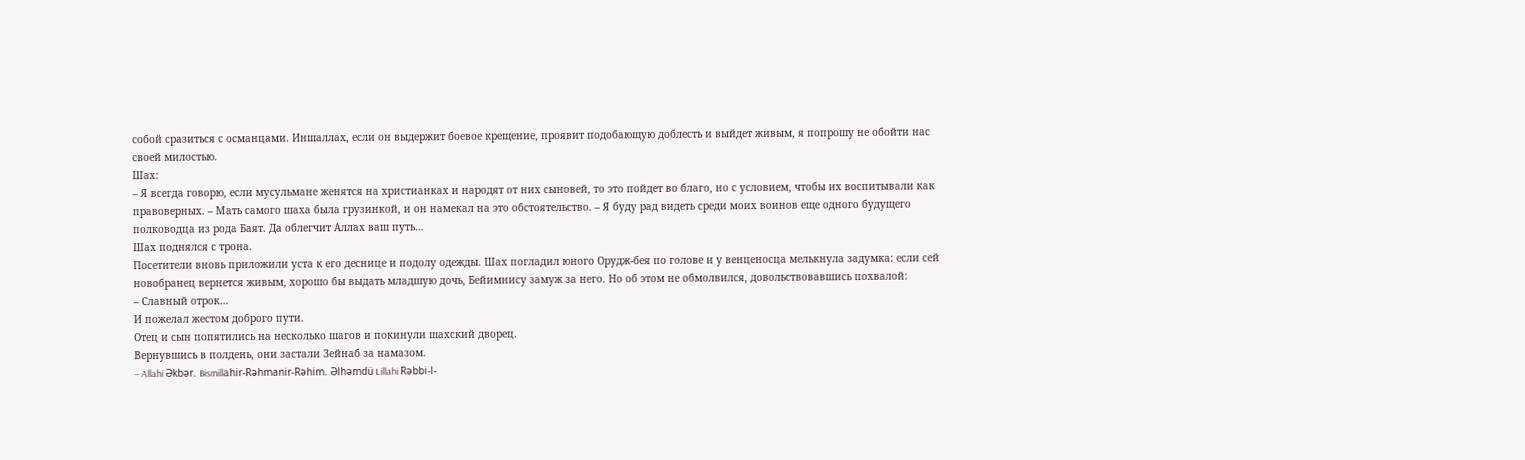собой сразиться с османцами. Иншаллах, если он выдержит боевое крещение, проявит подобающую доблесть и выйдет живым, я попрошу не обойти нас своей милостью.
Шах:
– Я всегда говорю, если мусульмане женятся на христианках и народят от них сыновей, то это пойдет во благо, но с условием, чтобы их воспитывали как правоверных. – Мать самого шаха была грузинкой, и он намекал на это обстоятельство. – Я буду рад видеть среди моих воинов еще одного будущего полководца из рода Баят. Да облегчит Аллах ваш путь…
Шах поднялся с трона.
Посетители вновь приложили уста к его деснице и подолу одежды. Шах погладил юного Орудж-бея по голове и у венценосца мелькнула задумка: если сей новобранец вернется живым, хорошо бы выдать младшую дочь, Бейимнису замуж за него. Но об этом не обмолвился, довольствовавшись похвалой:
– Славный отрок…
И пожелал жестом доброго пути.
Отец и сын попятились на несколько шагов и покинули шахский дворец.
Вернувшись в полдень, они застали Зейнаб за намазом.
– Allahi Əkbər. Bismillаhir-Rəhmanir-Rəhim. Əlhəmdü Lillahi Rəbbi-l-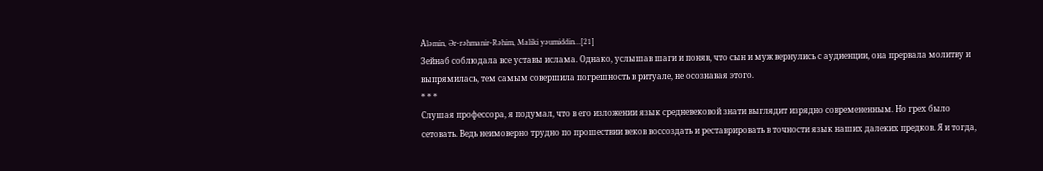Аləmin, Ər-rəhmanir-Rəhim, Maliki yəumiddin…[21]
Зейнаб соблюдала все уставы ислама. Однако, услышав шаги и поняв, что сын и муж вернулись с аудиенции, она прервала молитву и выпрямилась, тем самым совершила погрешность в ритуале, не осознавая этого.
* * *
Слушая профессора, я подумал, что в его изложении язык средневековой знати выглядит изрядно современенным. Но грех было сетовать. Ведь неимоверно трудно по прошествии веков воссоздать и реставрировать в точности язык наших далеких предков. Я и тогда,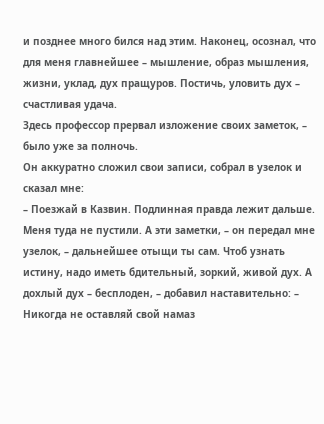и позднее много бился над этим. Наконец, осознал, что для меня главнейшее – мышление, образ мышления, жизни, уклад, дух пращуров. Постичь, уловить дух – счастливая удача.
Здесь профессор прервал изложение своих заметок, – было уже за полночь.
Он аккуратно сложил свои записи, собрал в узелок и сказал мне:
– Поезжай в Казвин. Подлинная правда лежит дальше. Меня туда не пустили. А эти заметки, – он передал мне узелок, – дальнейшее отыщи ты сам. Чтоб узнать истину, надо иметь бдительный, зоркий, живой дух. А дохлый дух – бесплоден, – добавил наставительно: – Никогда не оставляй свой намаз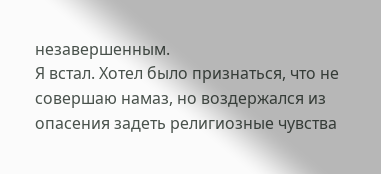незавершенным.
Я встал. Хотел было признаться, что не совершаю намаз, но воздержался из опасения задеть религиозные чувства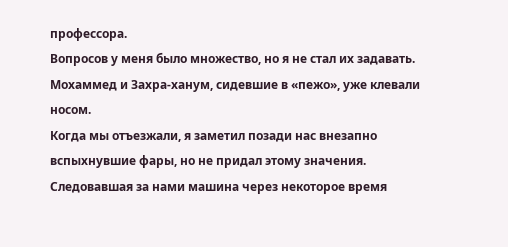профессора.
Вопросов у меня было множество, но я не стал их задавать.
Мохаммед и Захра-ханум, сидевшие в «пежо», уже клевали носом.
Когда мы отъезжали, я заметил позади нас внезапно вспыхнувшие фары, но не придал этому значения. Следовавшая за нами машина через некоторое время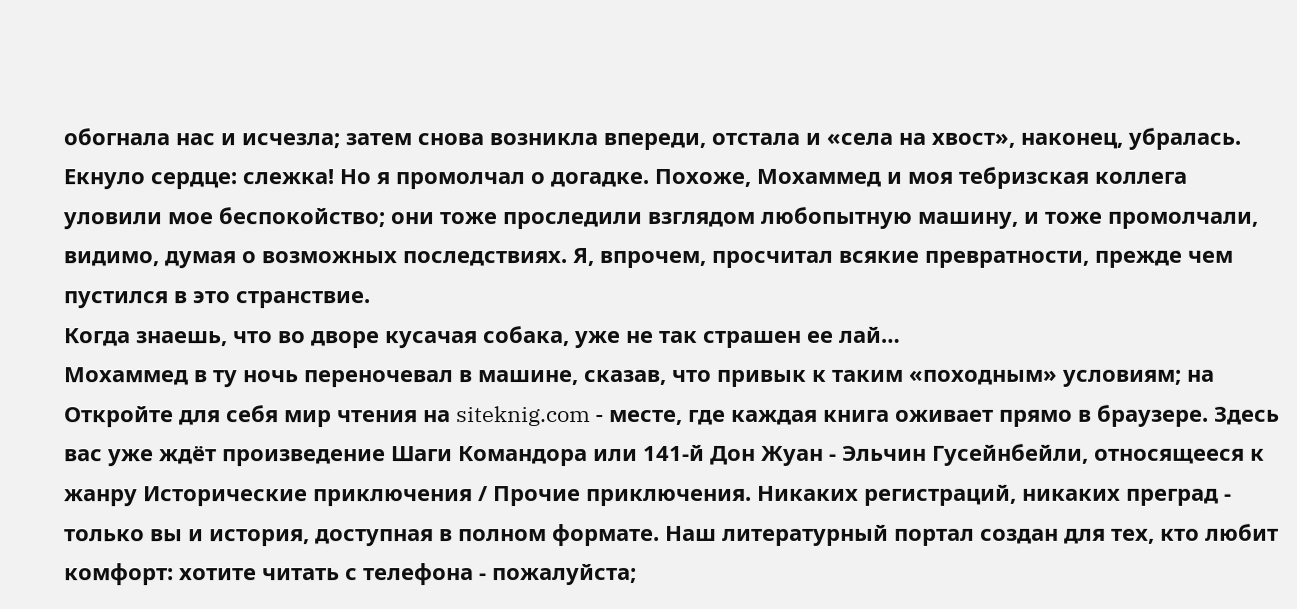обогнала нас и исчезла; затем снова возникла впереди, отстала и «села на хвост», наконец, убралась.
Екнуло сердце: слежка! Но я промолчал о догадке. Похоже, Мохаммед и моя тебризская коллега уловили мое беспокойство; они тоже проследили взглядом любопытную машину, и тоже промолчали, видимо, думая о возможных последствиях. Я, впрочем, просчитал всякие превратности, прежде чем пустился в это странствие.
Когда знаешь, что во дворе кусачая собака, уже не так страшен ее лай…
Мохаммед в ту ночь переночевал в машине, сказав, что привык к таким «походным» условиям; на
Откройте для себя мир чтения на siteknig.com - месте, где каждая книга оживает прямо в браузере. Здесь вас уже ждёт произведение Шаги Командора или 141-й Дон Жуан - Эльчин Гусейнбейли, относящееся к жанру Исторические приключения / Прочие приключения. Никаких регистраций, никаких преград - только вы и история, доступная в полном формате. Наш литературный портал создан для тех, кто любит комфорт: хотите читать с телефона - пожалуйста;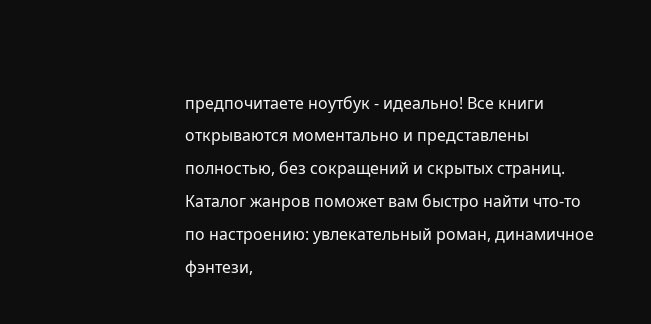предпочитаете ноутбук - идеально! Все книги открываются моментально и представлены полностью, без сокращений и скрытых страниц. Каталог жанров поможет вам быстро найти что-то по настроению: увлекательный роман, динамичное фэнтези,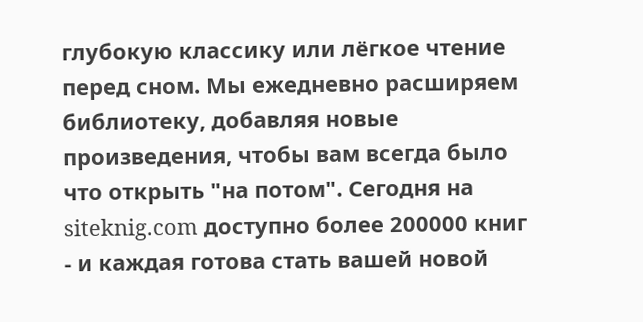глубокую классику или лёгкое чтение перед сном. Мы ежедневно расширяем библиотеку, добавляя новые произведения, чтобы вам всегда было что открыть "на потом". Сегодня на siteknig.com доступно более 200000 книг - и каждая готова стать вашей новой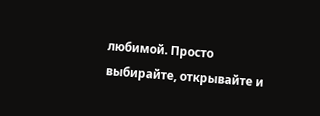любимой. Просто выбирайте, открывайте и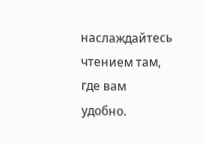наслаждайтесь чтением там, где вам удобно.